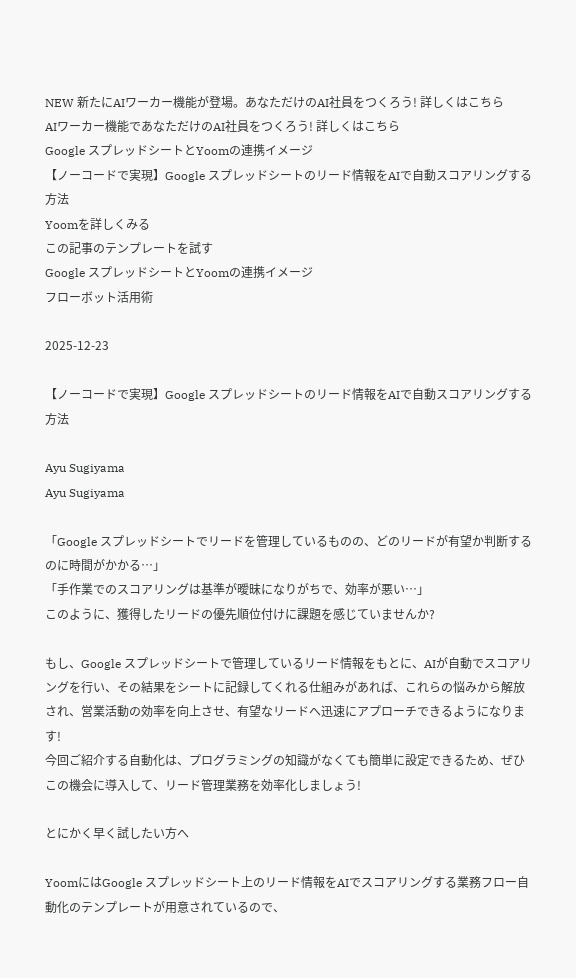NEW 新たにAIワーカー機能が登場。あなただけのAI社員をつくろう! 詳しくはこちら
AIワーカー機能であなただけのAI社員をつくろう! 詳しくはこちら
Google スプレッドシートとYoomの連携イメージ
【ノーコードで実現】Google スプレッドシートのリード情報をAIで自動スコアリングする方法
Yoomを詳しくみる
この記事のテンプレートを試す
Google スプレッドシートとYoomの連携イメージ
フローボット活用術

2025-12-23

【ノーコードで実現】Google スプレッドシートのリード情報をAIで自動スコアリングする方法

Ayu Sugiyama
Ayu Sugiyama

「Google スプレッドシートでリードを管理しているものの、どのリードが有望か判断するのに時間がかかる…」
「手作業でのスコアリングは基準が曖昧になりがちで、効率が悪い…」
このように、獲得したリードの優先順位付けに課題を感じていませんか?

もし、Google スプレッドシートで管理しているリード情報をもとに、AIが自動でスコアリングを行い、その結果をシートに記録してくれる仕組みがあれば、これらの悩みから解放され、営業活動の効率を向上させ、有望なリードへ迅速にアプローチできるようになります!
今回ご紹介する自動化は、プログラミングの知識がなくても簡単に設定できるため、ぜひこの機会に導入して、リード管理業務を効率化しましょう!

とにかく早く試したい方へ

YoomにはGoogle スプレッドシート上のリード情報をAIでスコアリングする業務フロー自動化のテンプレートが用意されているので、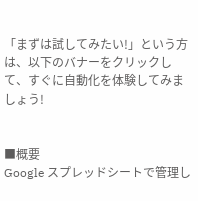「まずは試してみたい!」という方は、以下のバナーをクリックして、すぐに自動化を体験してみましょう!


■概要
Google スプレッドシートで管理し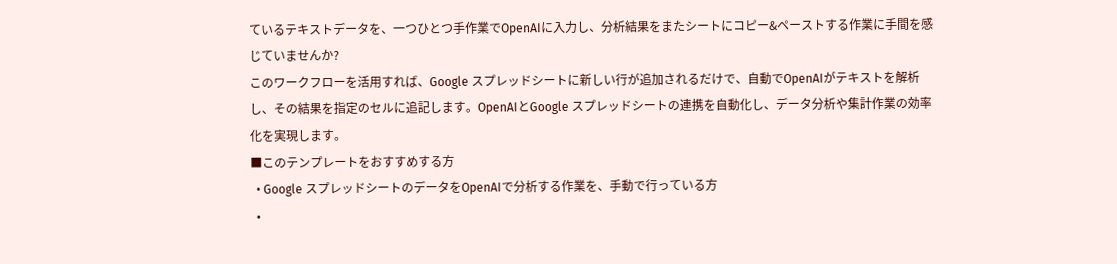ているテキストデータを、一つひとつ手作業でOpenAIに入力し、分析結果をまたシートにコピー&ペーストする作業に手間を感じていませんか?
このワークフローを活用すれば、Google スプレッドシートに新しい行が追加されるだけで、自動でOpenAIがテキストを解析し、その結果を指定のセルに追記します。OpenAIとGoogle スプレッドシートの連携を自動化し、データ分析や集計作業の効率化を実現します。
■このテンプレートをおすすめする方
  • Google スプレッドシートのデータをOpenAIで分析する作業を、手動で行っている方
  •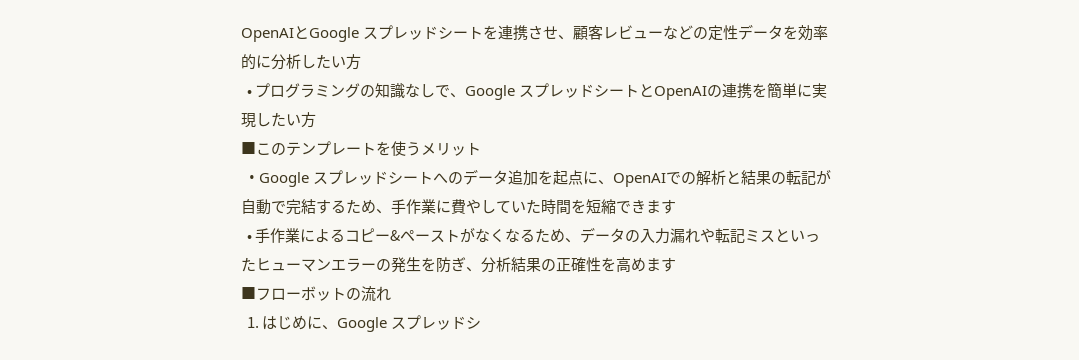OpenAIとGoogle スプレッドシートを連携させ、顧客レビューなどの定性データを効率的に分析したい方
  • プログラミングの知識なしで、Google スプレッドシートとOpenAIの連携を簡単に実現したい方
■このテンプレートを使うメリット
  • Google スプレッドシートへのデータ追加を起点に、OpenAIでの解析と結果の転記が自動で完結するため、手作業に費やしていた時間を短縮できます
  • 手作業によるコピー&ペーストがなくなるため、データの入力漏れや転記ミスといったヒューマンエラーの発生を防ぎ、分析結果の正確性を高めます
■フローボットの流れ
  1. はじめに、Google スプレッドシ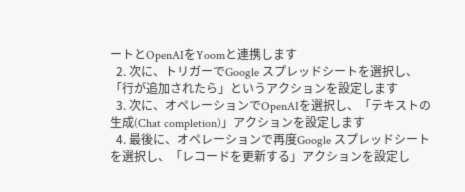ートとOpenAIをYoomと連携します
  2. 次に、トリガーでGoogle スプレッドシートを選択し、「行が追加されたら」というアクションを設定します
  3. 次に、オペレーションでOpenAIを選択し、「テキストの生成(Chat completion)」アクションを設定します
  4. 最後に、オペレーションで再度Google スプレッドシートを選択し、「レコードを更新する」アクションを設定し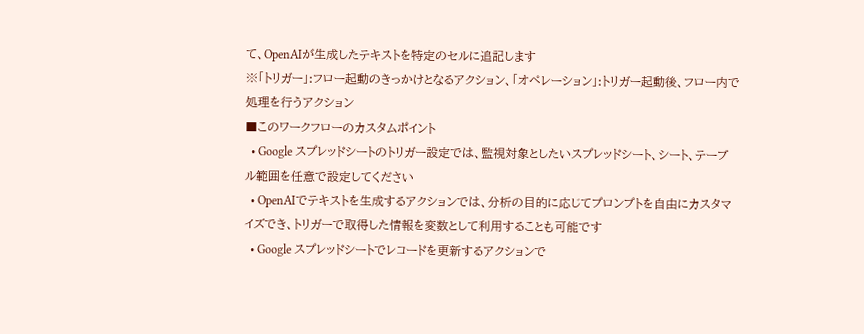て、OpenAIが生成したテキストを特定のセルに追記します
※「トリガー」:フロー起動のきっかけとなるアクション、「オペレーション」:トリガー起動後、フロー内で処理を行うアクション
■このワークフローのカスタムポイント
  • Google スプレッドシートのトリガー設定では、監視対象としたいスプレッドシート、シート、テーブル範囲を任意で設定してください
  • OpenAIでテキストを生成するアクションでは、分析の目的に応じてプロンプトを自由にカスタマイズでき、トリガーで取得した情報を変数として利用することも可能です
  • Google スプレッドシートでレコードを更新するアクションで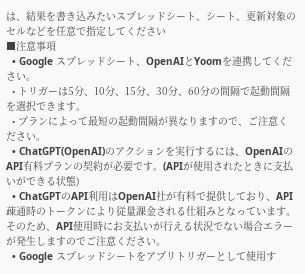は、結果を書き込みたいスプレッドシート、シート、更新対象のセルなどを任意で指定してください
■注意事項
  • Google スプレッドシート、OpenAIとYoomを連携してください。
  • トリガーは5分、10分、15分、30分、60分の間隔で起動間隔を選択できます。
  • プランによって最短の起動間隔が異なりますので、ご注意ください。
  • ChatGPT(OpenAI)のアクションを実行するには、OpenAIのAPI有料プランの契約が必要です。(APIが使用されたときに支払いができる状態)
  • ChatGPTのAPI利用はOpenAI社が有料で提供しており、API疎通時のトークンにより従量課金される仕組みとなっています。そのため、API使用時にお支払いが行える状況でない場合エラーが発生しますのでご注意ください。
  • Google スプレッドシートをアプリトリガーとして使用す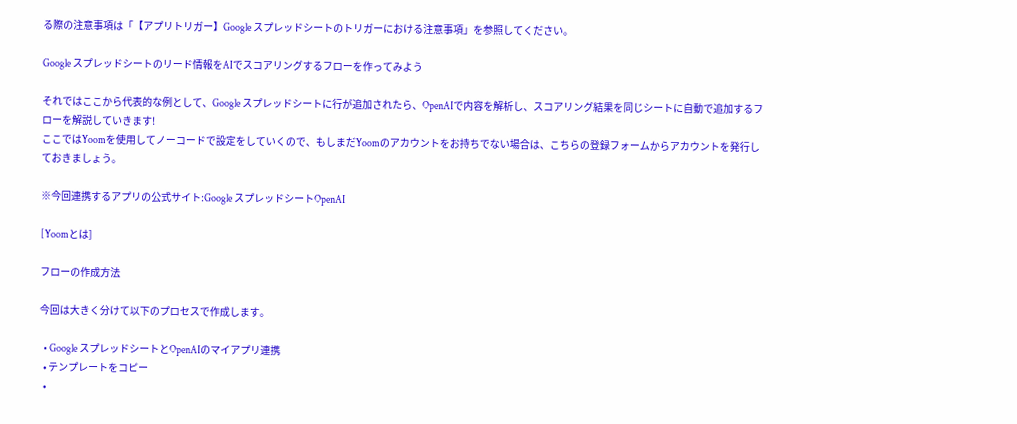る際の注意事項は「【アプリトリガー】Google スプレッドシートのトリガーにおける注意事項」を参照してください。

Google スプレッドシートのリード情報をAIでスコアリングするフローを作ってみよう

それではここから代表的な例として、Google スプレッドシートに行が追加されたら、OpenAIで内容を解析し、スコアリング結果を同じシートに自動で追加するフローを解説していきます!
ここではYoomを使用してノーコードで設定をしていくので、もしまだYoomのアカウントをお持ちでない場合は、こちらの登録フォームからアカウントを発行しておきましょう。

※今回連携するアプリの公式サイト:Google スプレッドシートOpenAI

[Yoomとは]

フローの作成方法

今回は大きく分けて以下のプロセスで作成します。

  • Google スプレッドシートとOpenAIのマイアプリ連携
  • テンプレートをコピー
  •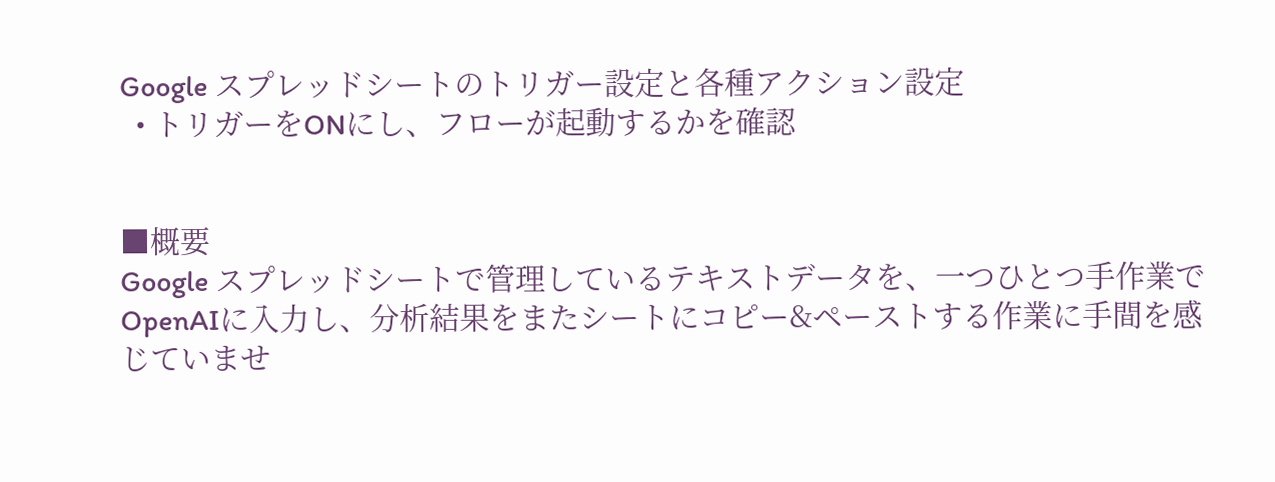Google スプレッドシートのトリガー設定と各種アクション設定
  • トリガーをONにし、フローが起動するかを確認


■概要
Google スプレッドシートで管理しているテキストデータを、一つひとつ手作業でOpenAIに入力し、分析結果をまたシートにコピー&ペーストする作業に手間を感じていませ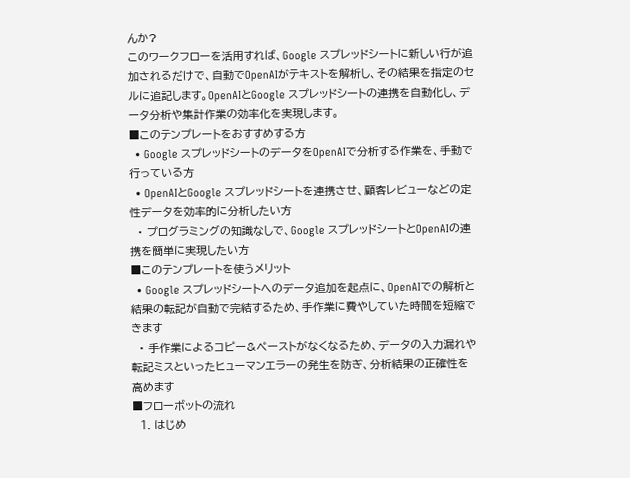んか?
このワークフローを活用すれば、Google スプレッドシートに新しい行が追加されるだけで、自動でOpenAIがテキストを解析し、その結果を指定のセルに追記します。OpenAIとGoogle スプレッドシートの連携を自動化し、データ分析や集計作業の効率化を実現します。
■このテンプレートをおすすめする方
  • Google スプレッドシートのデータをOpenAIで分析する作業を、手動で行っている方
  • OpenAIとGoogle スプレッドシートを連携させ、顧客レビューなどの定性データを効率的に分析したい方
  • プログラミングの知識なしで、Google スプレッドシートとOpenAIの連携を簡単に実現したい方
■このテンプレートを使うメリット
  • Google スプレッドシートへのデータ追加を起点に、OpenAIでの解析と結果の転記が自動で完結するため、手作業に費やしていた時間を短縮できます
  • 手作業によるコピー&ペーストがなくなるため、データの入力漏れや転記ミスといったヒューマンエラーの発生を防ぎ、分析結果の正確性を高めます
■フローボットの流れ
  1. はじめ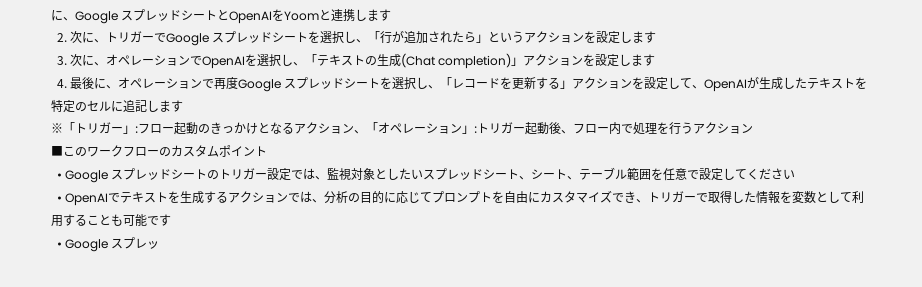に、Google スプレッドシートとOpenAIをYoomと連携します
  2. 次に、トリガーでGoogle スプレッドシートを選択し、「行が追加されたら」というアクションを設定します
  3. 次に、オペレーションでOpenAIを選択し、「テキストの生成(Chat completion)」アクションを設定します
  4. 最後に、オペレーションで再度Google スプレッドシートを選択し、「レコードを更新する」アクションを設定して、OpenAIが生成したテキストを特定のセルに追記します
※「トリガー」:フロー起動のきっかけとなるアクション、「オペレーション」:トリガー起動後、フロー内で処理を行うアクション
■このワークフローのカスタムポイント
  • Google スプレッドシートのトリガー設定では、監視対象としたいスプレッドシート、シート、テーブル範囲を任意で設定してください
  • OpenAIでテキストを生成するアクションでは、分析の目的に応じてプロンプトを自由にカスタマイズでき、トリガーで取得した情報を変数として利用することも可能です
  • Google スプレッ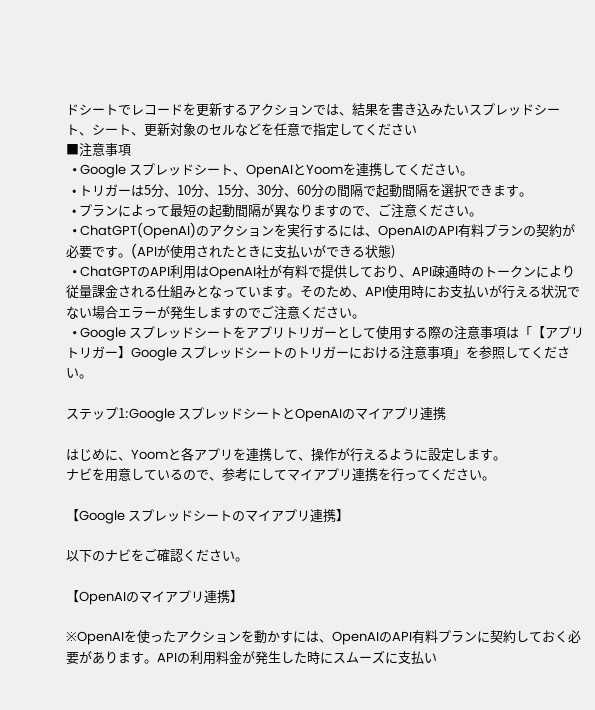ドシートでレコードを更新するアクションでは、結果を書き込みたいスプレッドシート、シート、更新対象のセルなどを任意で指定してください
■注意事項
  • Google スプレッドシート、OpenAIとYoomを連携してください。
  • トリガーは5分、10分、15分、30分、60分の間隔で起動間隔を選択できます。
  • プランによって最短の起動間隔が異なりますので、ご注意ください。
  • ChatGPT(OpenAI)のアクションを実行するには、OpenAIのAPI有料プランの契約が必要です。(APIが使用されたときに支払いができる状態)
  • ChatGPTのAPI利用はOpenAI社が有料で提供しており、API疎通時のトークンにより従量課金される仕組みとなっています。そのため、API使用時にお支払いが行える状況でない場合エラーが発生しますのでご注意ください。
  • Google スプレッドシートをアプリトリガーとして使用する際の注意事項は「【アプリトリガー】Google スプレッドシートのトリガーにおける注意事項」を参照してください。

ステップ1:Google スプレッドシートとOpenAIのマイアプリ連携

はじめに、Yoomと各アプリを連携して、操作が行えるように設定します。
ナビを用意しているので、参考にしてマイアプリ連携を行ってください。

【Google スプレッドシートのマイアプリ連携】

以下のナビをご確認ください。

【OpenAIのマイアプリ連携】

※OpenAIを使ったアクションを動かすには、OpenAIのAPI有料プランに契約しておく必要があります。APIの利用料金が発生した時にスムーズに支払い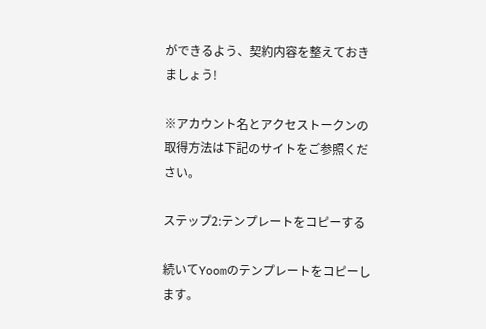ができるよう、契約内容を整えておきましょう!

※アカウント名とアクセストークンの取得方法は下記のサイトをご参照ください。

ステップ2:テンプレートをコピーする

続いてYoomのテンプレートをコピーします。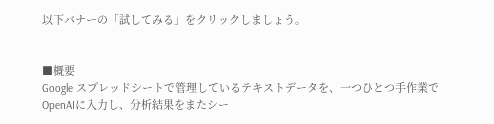以下バナーの「試してみる」をクリックしましょう。


■概要
Google スプレッドシートで管理しているテキストデータを、一つひとつ手作業でOpenAIに入力し、分析結果をまたシー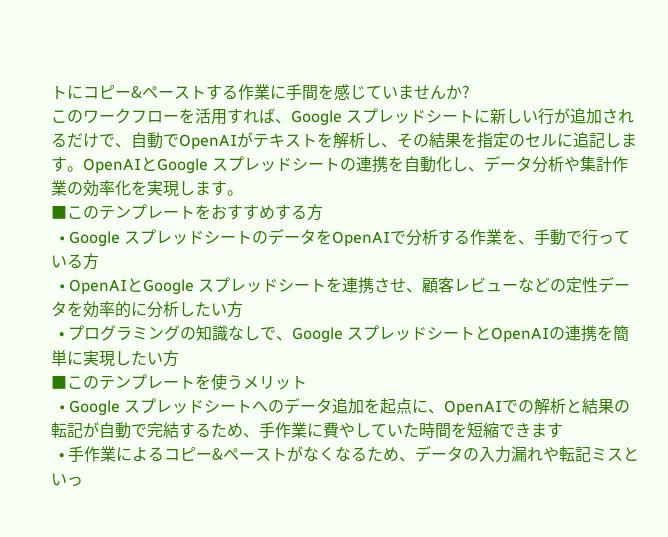トにコピー&ペーストする作業に手間を感じていませんか?
このワークフローを活用すれば、Google スプレッドシートに新しい行が追加されるだけで、自動でOpenAIがテキストを解析し、その結果を指定のセルに追記します。OpenAIとGoogle スプレッドシートの連携を自動化し、データ分析や集計作業の効率化を実現します。
■このテンプレートをおすすめする方
  • Google スプレッドシートのデータをOpenAIで分析する作業を、手動で行っている方
  • OpenAIとGoogle スプレッドシートを連携させ、顧客レビューなどの定性データを効率的に分析したい方
  • プログラミングの知識なしで、Google スプレッドシートとOpenAIの連携を簡単に実現したい方
■このテンプレートを使うメリット
  • Google スプレッドシートへのデータ追加を起点に、OpenAIでの解析と結果の転記が自動で完結するため、手作業に費やしていた時間を短縮できます
  • 手作業によるコピー&ペーストがなくなるため、データの入力漏れや転記ミスといっ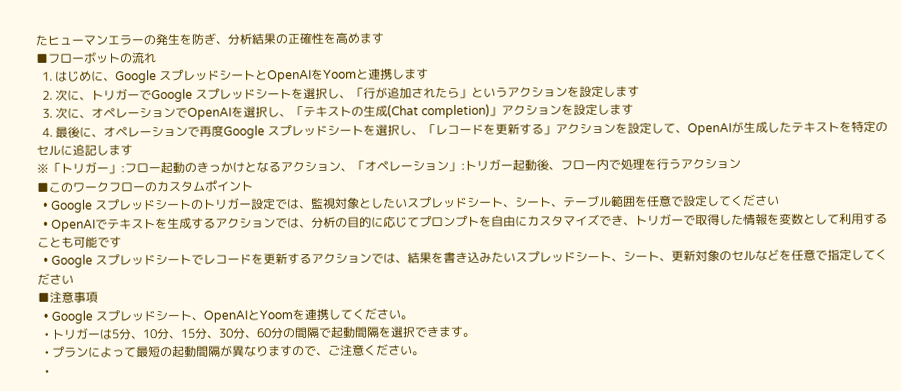たヒューマンエラーの発生を防ぎ、分析結果の正確性を高めます
■フローボットの流れ
  1. はじめに、Google スプレッドシートとOpenAIをYoomと連携します
  2. 次に、トリガーでGoogle スプレッドシートを選択し、「行が追加されたら」というアクションを設定します
  3. 次に、オペレーションでOpenAIを選択し、「テキストの生成(Chat completion)」アクションを設定します
  4. 最後に、オペレーションで再度Google スプレッドシートを選択し、「レコードを更新する」アクションを設定して、OpenAIが生成したテキストを特定のセルに追記します
※「トリガー」:フロー起動のきっかけとなるアクション、「オペレーション」:トリガー起動後、フロー内で処理を行うアクション
■このワークフローのカスタムポイント
  • Google スプレッドシートのトリガー設定では、監視対象としたいスプレッドシート、シート、テーブル範囲を任意で設定してください
  • OpenAIでテキストを生成するアクションでは、分析の目的に応じてプロンプトを自由にカスタマイズでき、トリガーで取得した情報を変数として利用することも可能です
  • Google スプレッドシートでレコードを更新するアクションでは、結果を書き込みたいスプレッドシート、シート、更新対象のセルなどを任意で指定してください
■注意事項
  • Google スプレッドシート、OpenAIとYoomを連携してください。
  • トリガーは5分、10分、15分、30分、60分の間隔で起動間隔を選択できます。
  • プランによって最短の起動間隔が異なりますので、ご注意ください。
  •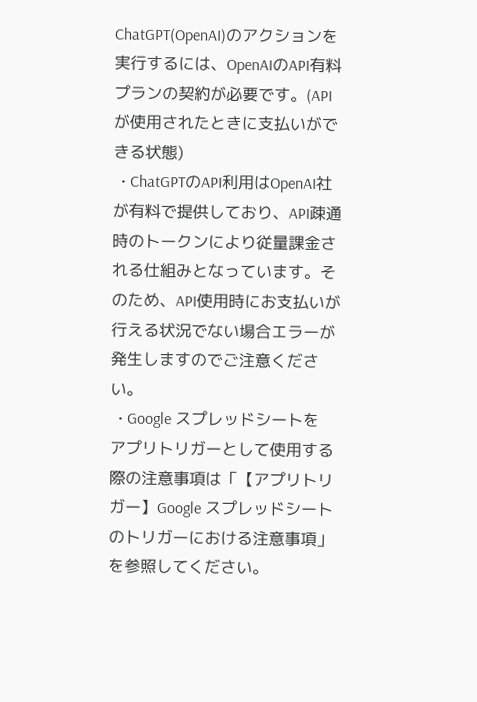ChatGPT(OpenAI)のアクションを実行するには、OpenAIのAPI有料プランの契約が必要です。(APIが使用されたときに支払いができる状態)
  • ChatGPTのAPI利用はOpenAI社が有料で提供しており、API疎通時のトークンにより従量課金される仕組みとなっています。そのため、API使用時にお支払いが行える状況でない場合エラーが発生しますのでご注意ください。
  • Google スプレッドシートをアプリトリガーとして使用する際の注意事項は「【アプリトリガー】Google スプレッドシートのトリガーにおける注意事項」を参照してください。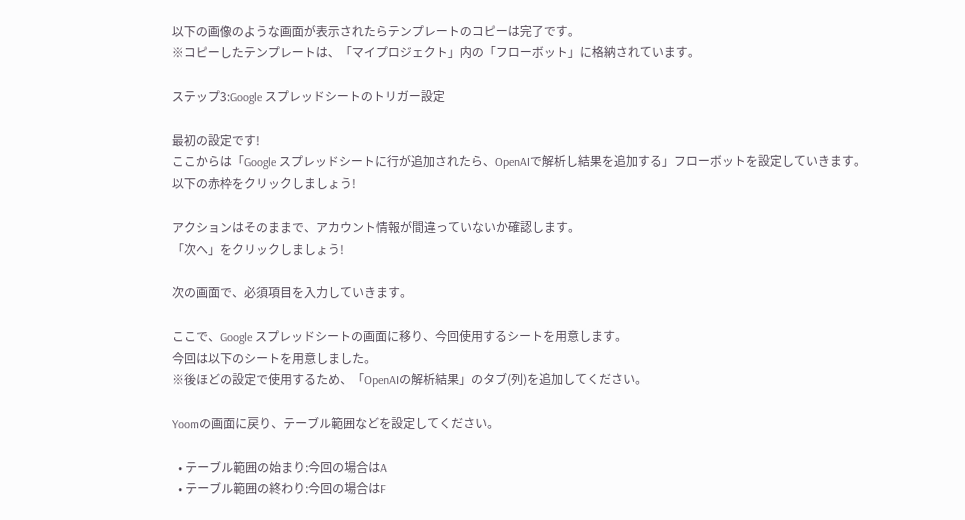以下の画像のような画面が表示されたらテンプレートのコピーは完了です。
※コピーしたテンプレートは、「マイプロジェクト」内の「フローボット」に格納されています。

ステップ3:Google スプレッドシートのトリガー設定

最初の設定です!
ここからは「Google スプレッドシートに行が追加されたら、OpenAIで解析し結果を追加する」フローボットを設定していきます。
以下の赤枠をクリックしましょう!

アクションはそのままで、アカウント情報が間違っていないか確認します。
「次へ」をクリックしましょう!

次の画面で、必須項目を入力していきます。

ここで、Google スプレッドシートの画面に移り、今回使用するシートを用意します。
今回は以下のシートを用意しました。
※後ほどの設定で使用するため、「OpenAIの解析結果」のタブ(列)を追加してください。

Yoomの画面に戻り、テーブル範囲などを設定してください。

  • テーブル範囲の始まり:今回の場合はA
  • テーブル範囲の終わり:今回の場合はF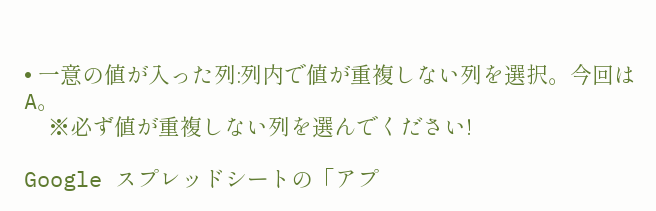• 一意の値が入った列:列内で値が重複しない列を選択。今回はA。
    ※必ず値が重複しない列を選んでください!

Google スプレッドシートの「アプ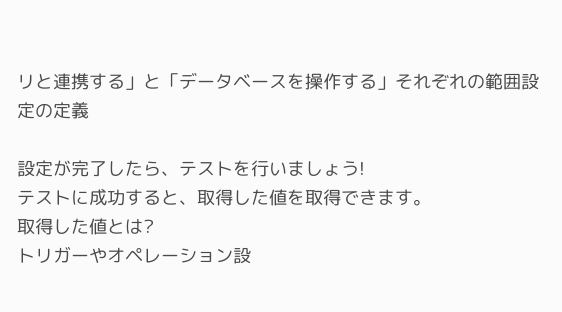リと連携する」と「データベースを操作する」それぞれの範囲設定の定義

設定が完了したら、テストを行いましょう!
テストに成功すると、取得した値を取得できます。
取得した値とは?
トリガーやオペレーション設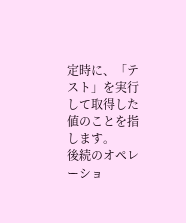定時に、「テスト」を実行して取得した値のことを指します。
後続のオペレーショ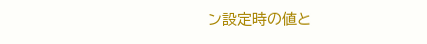ン設定時の値と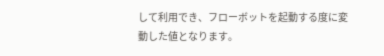して利用でき、フローボットを起動する度に変動した値となります。